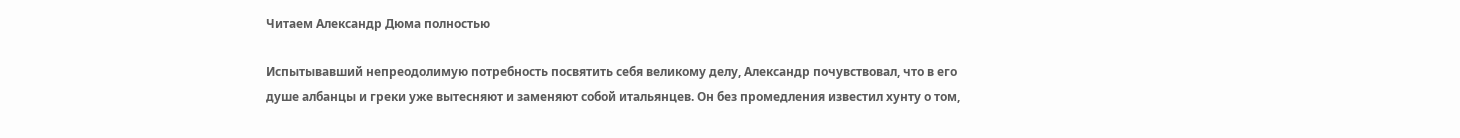Читаем Александр Дюма полностью

Испытывавший непреодолимую потребность посвятить себя великому делу, Александр почувствовал, что в его душе албанцы и греки уже вытесняют и заменяют собой итальянцев. Он без промедления известил хунту о том,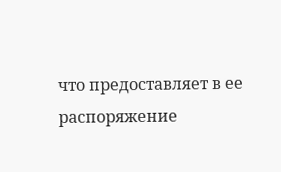что предоставляет в ее распоряжение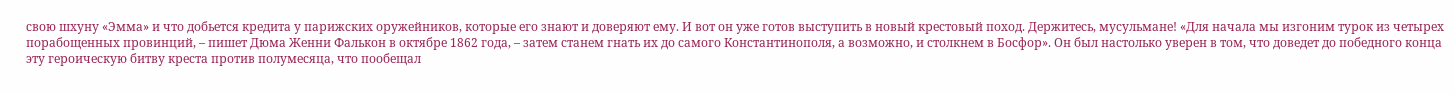свою шхуну «Эмма» и что добьется кредита у парижских оружейников, которые его знают и доверяют ему. И вот он уже готов выступить в новый крестовый поход. Держитесь, мусульмане! «Для начала мы изгоним турок из четырех порабощенных провинций, – пишет Дюма Женни Фалькон в октябре 1862 года, – затем станем гнать их до самого Константинополя, а возможно, и столкнем в Босфор». Он был настолько уверен в том, что доведет до победного конца эту героическую битву креста против полумесяца, что пообещал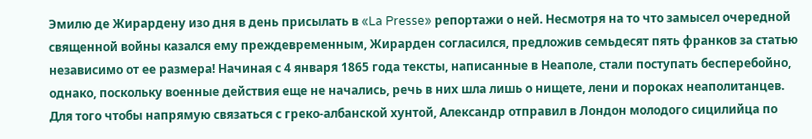Эмилю де Жирардену изо дня в день присылать в «La Presse» репортажи о ней. Несмотря на то что замысел очередной священной войны казался ему преждевременным, Жирарден согласился, предложив семьдесят пять франков за статью независимо от ее размера! Начиная с 4 января 1865 года тексты, написанные в Неаполе, стали поступать бесперебойно, однако, поскольку военные действия еще не начались, речь в них шла лишь о нищете, лени и пороках неаполитанцев. Для того чтобы напрямую связаться с греко-албанской хунтой, Александр отправил в Лондон молодого сицилийца по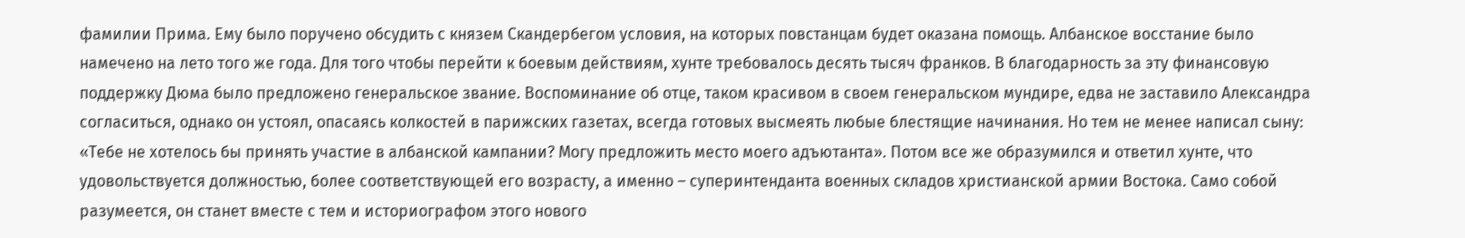фамилии Прима. Ему было поручено обсудить с князем Скандербегом условия, на которых повстанцам будет оказана помощь. Албанское восстание было намечено на лето того же года. Для того чтобы перейти к боевым действиям, хунте требовалось десять тысяч франков. В благодарность за эту финансовую поддержку Дюма было предложено генеральское звание. Воспоминание об отце, таком красивом в своем генеральском мундире, едва не заставило Александра согласиться, однако он устоял, опасаясь колкостей в парижских газетах, всегда готовых высмеять любые блестящие начинания. Но тем не менее написал сыну: «Тебе не хотелось бы принять участие в албанской кампании? Могу предложить место моего адъютанта». Потом все же образумился и ответил хунте, что удовольствуется должностью, более соответствующей его возрасту, а именно – суперинтенданта военных складов христианской армии Востока. Само собой разумеется, он станет вместе с тем и историографом этого нового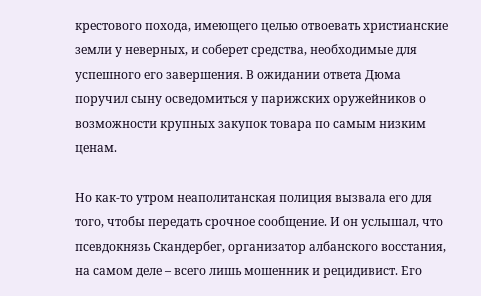крестового похода, имеющего целью отвоевать христианские земли у неверных, и соберет средства, необходимые для успешного его завершения. В ожидании ответа Дюма поручил сыну осведомиться у парижских оружейников о возможности крупных закупок товара по самым низким ценам.

Но как-то утром неаполитанская полиция вызвала его для того, чтобы передать срочное сообщение. И он услышал, что псевдокнязь Скандербег, организатор албанского восстания, на самом деле – всего лишь мошенник и рецидивист. Его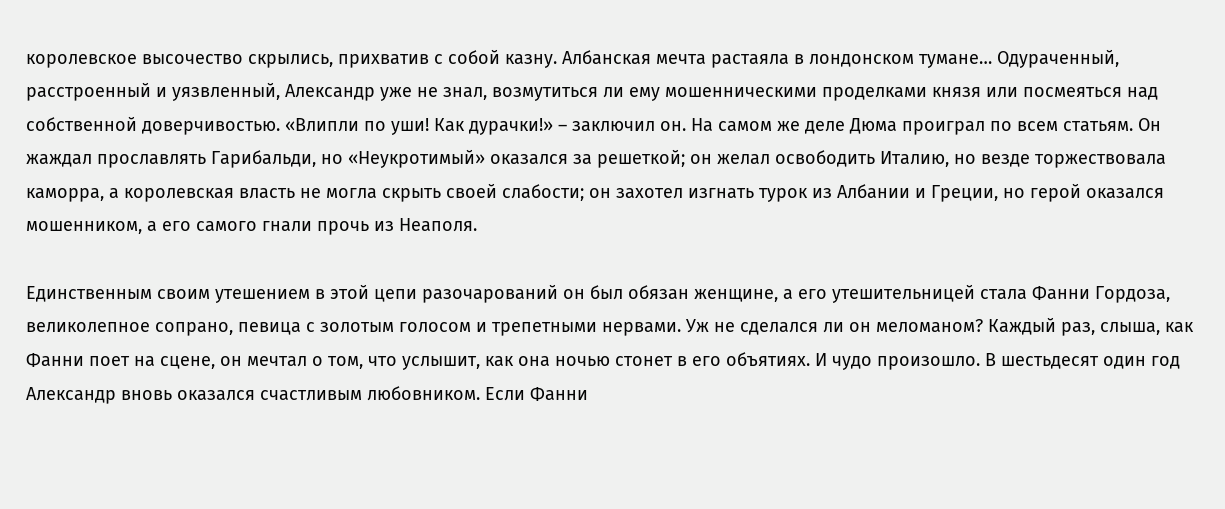королевское высочество скрылись, прихватив с собой казну. Албанская мечта растаяла в лондонском тумане… Одураченный, расстроенный и уязвленный, Александр уже не знал, возмутиться ли ему мошенническими проделками князя или посмеяться над собственной доверчивостью. «Влипли по уши! Как дурачки!» – заключил он. На самом же деле Дюма проиграл по всем статьям. Он жаждал прославлять Гарибальди, но «Неукротимый» оказался за решеткой; он желал освободить Италию, но везде торжествовала каморра, а королевская власть не могла скрыть своей слабости; он захотел изгнать турок из Албании и Греции, но герой оказался мошенником, а его самого гнали прочь из Неаполя.

Единственным своим утешением в этой цепи разочарований он был обязан женщине, а его утешительницей стала Фанни Гордоза, великолепное сопрано, певица с золотым голосом и трепетными нервами. Уж не сделался ли он меломаном? Каждый раз, слыша, как Фанни поет на сцене, он мечтал о том, что услышит, как она ночью стонет в его объятиях. И чудо произошло. В шестьдесят один год Александр вновь оказался счастливым любовником. Если Фанни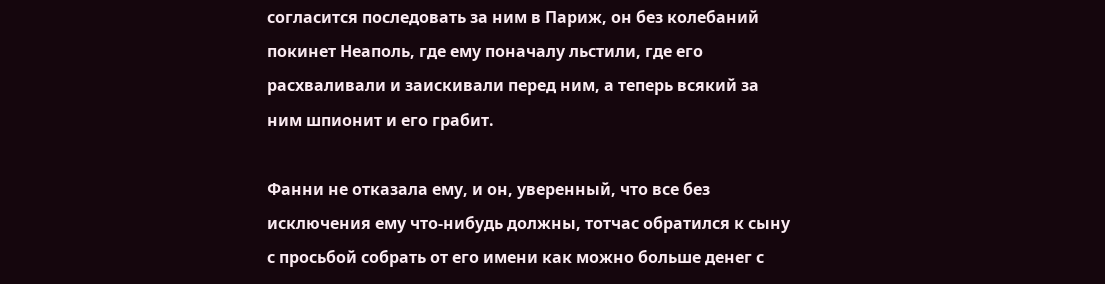согласится последовать за ним в Париж, он без колебаний покинет Неаполь, где ему поначалу льстили, где его расхваливали и заискивали перед ним, а теперь всякий за ним шпионит и его грабит.

Фанни не отказала ему, и он, уверенный, что все без исключения ему что-нибудь должны, тотчас обратился к сыну с просьбой собрать от его имени как можно больше денег с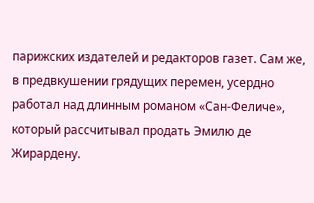парижских издателей и редакторов газет. Сам же, в предвкушении грядущих перемен, усердно работал над длинным романом «Сан-Феличе», который рассчитывал продать Эмилю де Жирардену.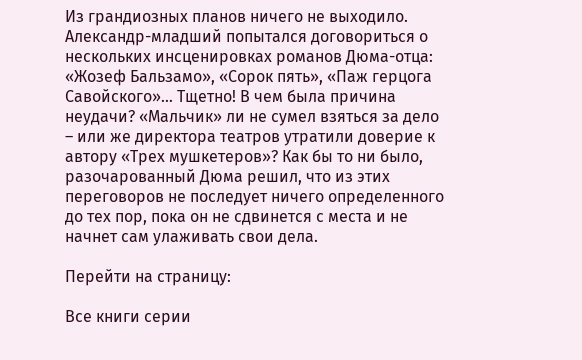Из грандиозных планов ничего не выходило. Александр-младший попытался договориться о нескольких инсценировках романов Дюма-отца: «Жозеф Бальзамо», «Сорок пять», «Паж герцога Савойского»… Тщетно! В чем была причина неудачи? «Мальчик» ли не сумел взяться за дело – или же директора театров утратили доверие к автору «Трех мушкетеров»? Как бы то ни было, разочарованный Дюма решил, что из этих переговоров не последует ничего определенного до тех пор, пока он не сдвинется с места и не начнет сам улаживать свои дела.

Перейти на страницу:

Все книги серии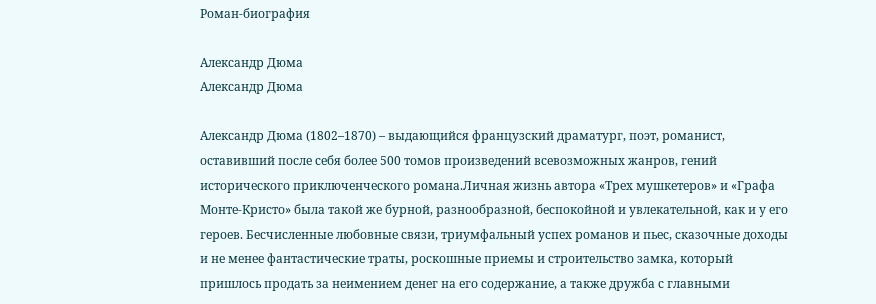Роман-биография

Александр Дюма
Александр Дюма

Александр Дюма (1802–1870) – выдающийся французский драматург, поэт, романист, оставивший после себя более 500 томов произведений всевозможных жанров, гений исторического приключенческого романа.Личная жизнь автора «Трех мушкетеров» и «Графа Монте-Кристо» была такой же бурной, разнообразной, беспокойной и увлекательной, как и у его героев. Бесчисленные любовные связи, триумфальный успех романов и пьес, сказочные доходы и не менее фантастические траты, роскошные приемы и строительство замка, который пришлось продать за неимением денег на его содержание, а также дружба с главными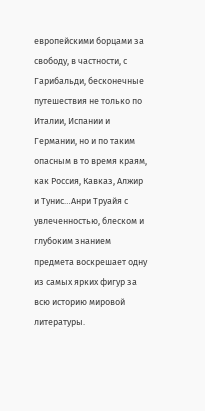европейскими борцами за свободу, в частности, с Гарибальди, бесконечные путешествия не только по Италии, Испании и Германии, но и по таким опасным в то время краям, как Россия, Кавказ, Алжир и Тунис…Анри Труайя с увлеченностью, блеском и глубоким знанием предмета воскрешает одну из самых ярких фигур за всю историю мировой литературы.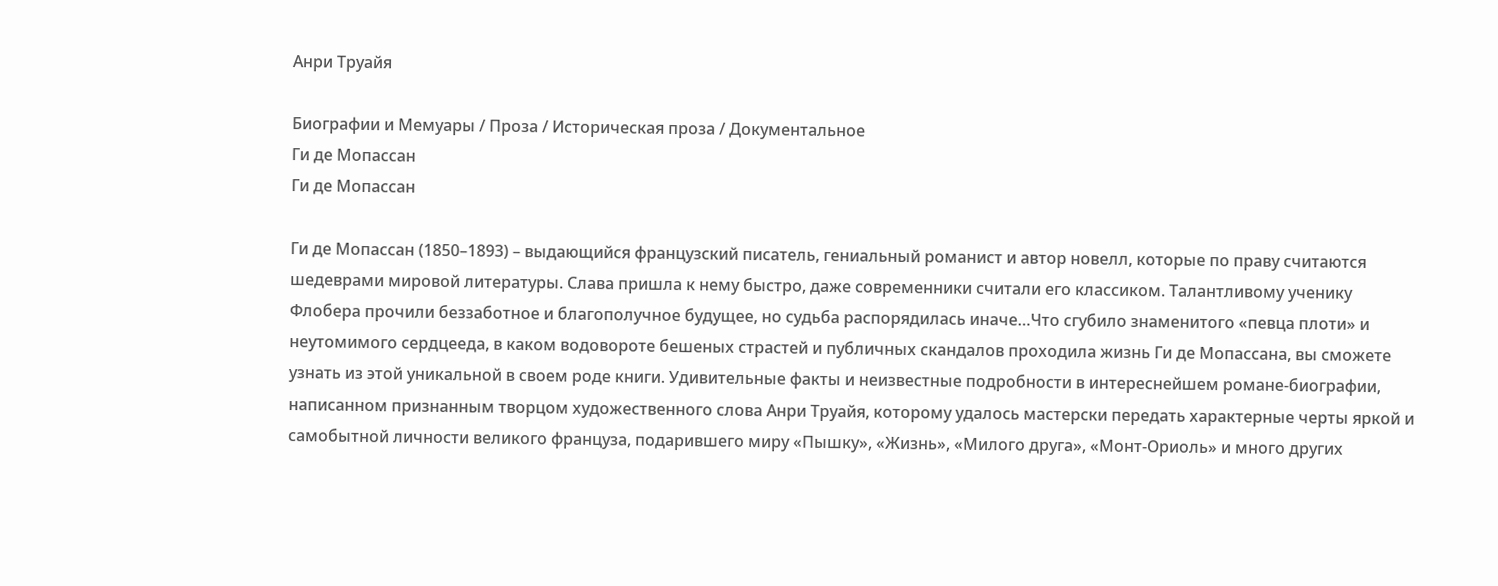Анри Труайя

Биографии и Мемуары / Проза / Историческая проза / Документальное
Ги де Мопассан
Ги де Мопассан

Ги де Мопассан (1850–1893) – выдающийся французский писатель, гениальный романист и автор новелл, которые по праву считаются шедеврами мировой литературы. Слава пришла к нему быстро, даже современники считали его классиком. Талантливому ученику Флобера прочили беззаботное и благополучное будущее, но судьба распорядилась иначе…Что сгубило знаменитого «певца плоти» и неутомимого сердцееда, в каком водовороте бешеных страстей и публичных скандалов проходила жизнь Ги де Мопассана, вы сможете узнать из этой уникальной в своем роде книги. Удивительные факты и неизвестные подробности в интереснейшем романе-биографии, написанном признанным творцом художественного слова Анри Труайя, которому удалось мастерски передать характерные черты яркой и самобытной личности великого француза, подарившего миру «Пышку», «Жизнь», «Милого друга», «Монт-Ориоль» и много других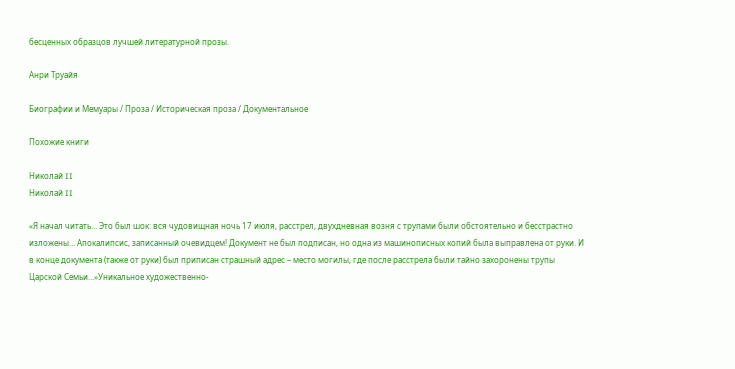бесценных образцов лучшей литературной прозы.

Анри Труайя

Биографии и Мемуары / Проза / Историческая проза / Документальное

Похожие книги

Николай II
Николай II

«Я начал читать… Это был шок: вся чудовищная ночь 17 июля, расстрел, двухдневная возня с трупами были обстоятельно и бесстрастно изложены… Апокалипсис, записанный очевидцем! Документ не был подписан, но одна из машинописных копий была выправлена от руки. И в конце документа (также от руки) был приписан страшный адрес – место могилы, где после расстрела были тайно захоронены трупы Царской Семьи…»Уникальное художественно-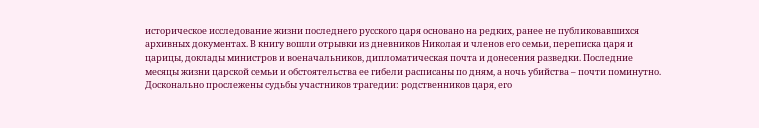историческое исследование жизни последнего русского царя основано на редких, ранее не публиковавшихся архивных документах. В книгу вошли отрывки из дневников Николая и членов его семьи, переписка царя и царицы, доклады министров и военачальников, дипломатическая почта и донесения разведки. Последние месяцы жизни царской семьи и обстоятельства ее гибели расписаны по дням, а ночь убийства – почти поминутно. Досконально прослежены судьбы участников трагедии: родственников царя, его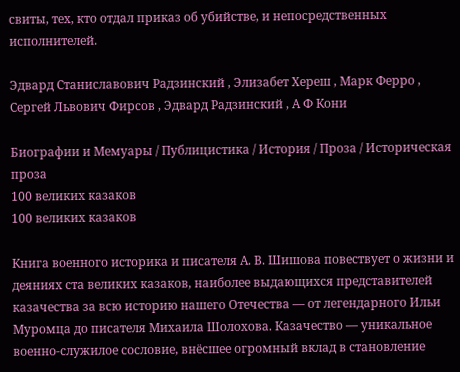свиты, тех, кто отдал приказ об убийстве, и непосредственных исполнителей.

Эдвард Станиславович Радзинский , Элизабет Хереш , Марк Ферро , Сергей Львович Фирсов , Эдвард Радзинский , А Ф Кони

Биографии и Мемуары / Публицистика / История / Проза / Историческая проза
100 великих казаков
100 великих казаков

Книга военного историка и писателя А. В. Шишова повествует о жизни и деяниях ста великих казаков, наиболее выдающихся представителей казачества за всю историю нашего Отечества — от легендарного Ильи Муромца до писателя Михаила Шолохова. Казачество — уникальное военно-служилое сословие, внёсшее огромный вклад в становление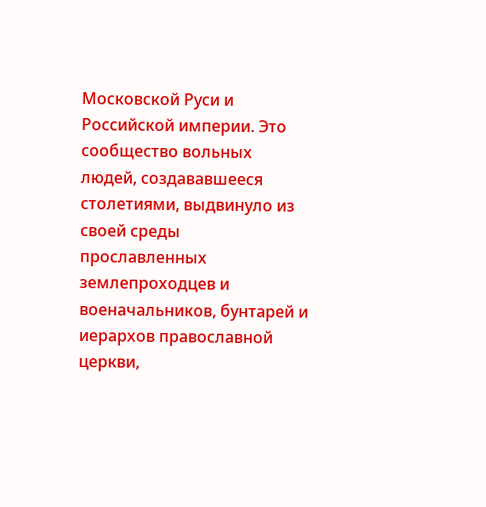Московской Руси и Российской империи. Это сообщество вольных людей, создававшееся столетиями, выдвинуло из своей среды прославленных землепроходцев и военачальников, бунтарей и иерархов православной церкви,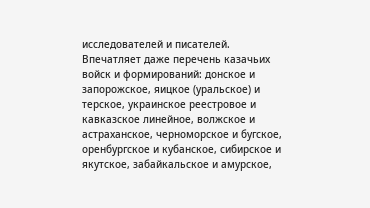исследователей и писателей. Впечатляет даже перечень казачьих войск и формирований: донское и запорожское, яицкое (уральское) и терское, украинское реестровое и кавказское линейное, волжское и астраханское, черноморское и бугское, оренбургское и кубанское, сибирское и якутское, забайкальское и амурское,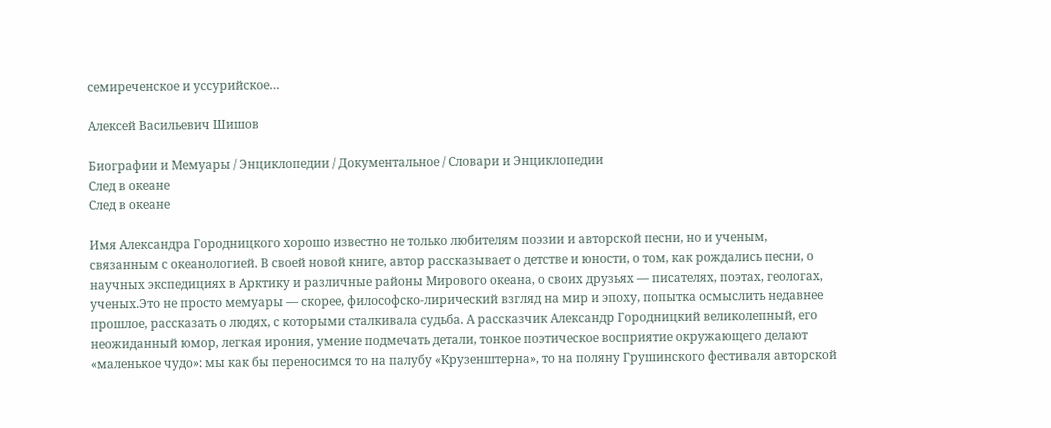семиреченское и уссурийское…

Алексей Васильевич Шишов

Биографии и Мемуары / Энциклопедии / Документальное / Словари и Энциклопедии
След в океане
След в океане

Имя Александра Городницкого хорошо известно не только любителям поэзии и авторской песни, но и ученым, связанным с океанологией. В своей новой книге, автор рассказывает о детстве и юности, о том, как рождались песни, о научных экспедициях в Арктику и различные районы Мирового океана, о своих друзьях — писателях, поэтах, геологах, ученых.Это не просто мемуары — скорее, философско-лирический взгляд на мир и эпоху, попытка осмыслить недавнее прошлое, рассказать о людях, с которыми сталкивала судьба. А рассказчик Александр Городницкий великолепный, его неожиданный юмор, легкая ирония, умение подмечать детали, тонкое поэтическое восприятие окружающего делают «маленькое чудо»: мы как бы переносимся то на палубу «Крузенштерна», то на поляну Грушинского фестиваля авторской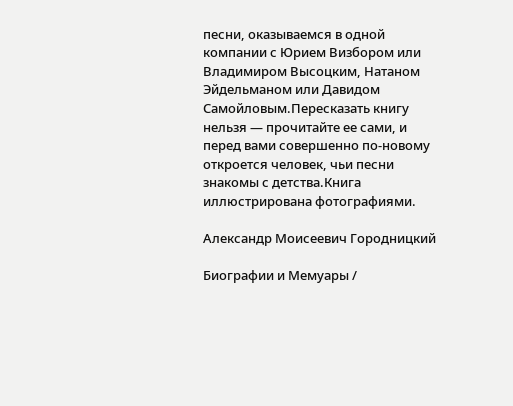песни, оказываемся в одной компании с Юрием Визбором или Владимиром Высоцким, Натаном Эйдельманом или Давидом Самойловым.Пересказать книгу нельзя — прочитайте ее сами, и перед вами совершенно по-новому откроется человек, чьи песни знакомы с детства.Книга иллюстрирована фотографиями.

Александр Моисеевич Городницкий

Биографии и Мемуары /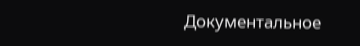Документальное